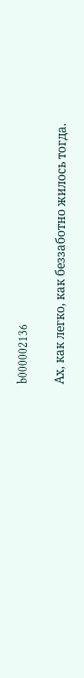b000002136

Ах, как легко, как беззаботно жилось тогда.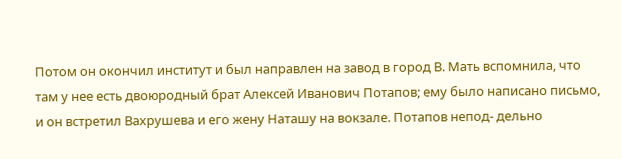Потом он окончил институт и был направлен на завод в город В. Мать вспомнила, что там у нее есть двоюродный брат Алексей Иванович Потапов; ему было написано письмо, и он встретил Вахрушева и его жену Наташу на вокзале. Потапов непод- дельно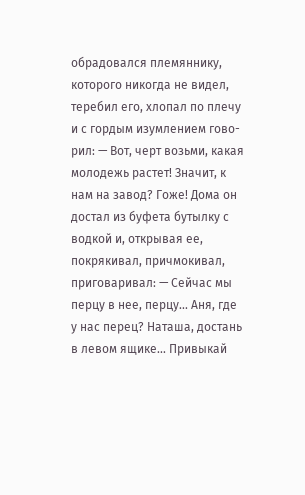обрадовался племяннику, которого никогда не видел, теребил его, хлопал по плечу и с гордым изумлением гово- рил: — Вот, черт возьми, какая молодежь растет! Значит, к нам на завод? Гоже! Дома он достал из буфета бутылку с водкой и, открывая ее, покрякивал, причмокивал, приговаривал: — Сейчас мы перцу в нее, перцу... Аня, где у нас перец? Наташа, достань в левом ящике... Привыкай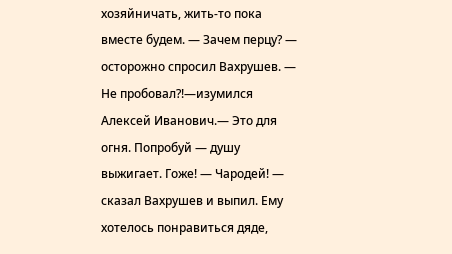хозяйничать, жить-то пока вместе будем. — Зачем перцу? — осторожно спросил Вахрушев. — Не пробовал?!—изумился Алексей Иванович.— Это для огня. Попробуй — душу выжигает. Гоже! — Чародей! — сказал Вахрушев и выпил. Ему хотелось понравиться дяде,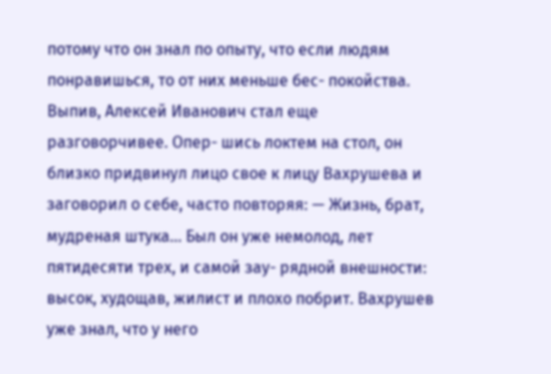потому что он знал по опыту, что если людям понравишься, то от них меньше бес- покойства. Выпив, Алексей Иванович стал еще разговорчивее. Опер- шись локтем на стол, он близко придвинул лицо свое к лицу Вахрушева и заговорил о себе, часто повторяя: — Жизнь, брат, мудреная штука... Был он уже немолод, лет пятидесяти трех, и самой зау- рядной внешности: высок, худощав, жилист и плохо побрит. Вахрушев уже знал, что у него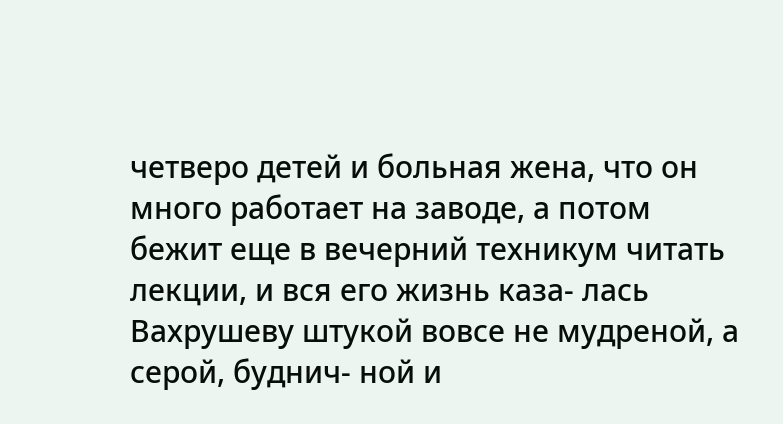четверо детей и больная жена, что он много работает на заводе, а потом бежит еще в вечерний техникум читать лекции, и вся его жизнь каза- лась Вахрушеву штукой вовсе не мудреной, а серой, буднич- ной и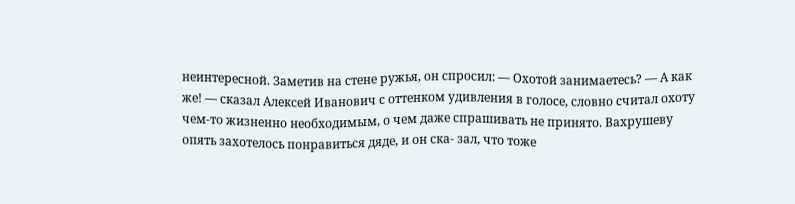неинтересной. Заметив на стене ружья, он спросил: — Охотой занимаетесь? — А как же! — сказал Алексей Иванович с оттенком удивления в голосе, словно считал охоту чем-то жизненно необходимым, о чем даже спрашивать не принято. Вахрушеву опять захотелось понравиться дяде, и он ска- зал, что тоже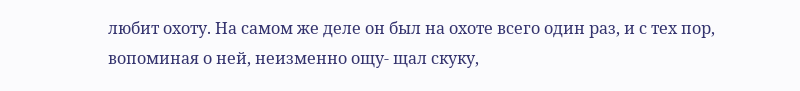любит охоту. На самом же деле он был на охоте всего один раз, и с тех пор, вопоминая о ней, неизменно ощу- щал скуку,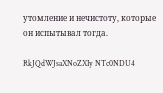утомление и нечистоту, которые он испытывал тогда.

RkJQdWJsaXNoZXIy NTc0NDU4